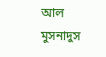আল মুসনাদুস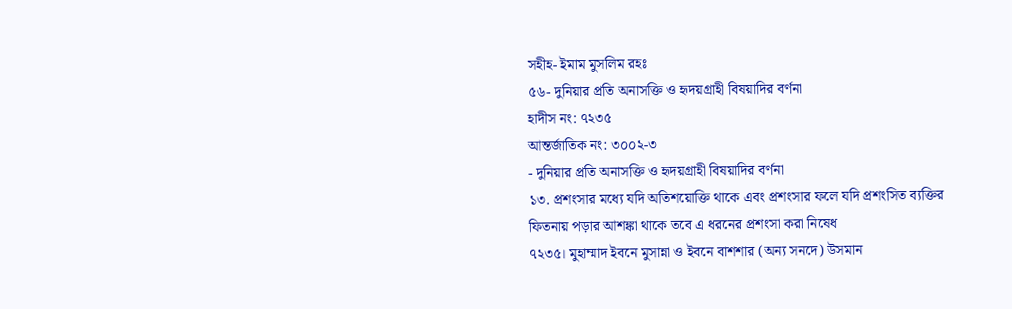সহীহ- ইমাম মুসলিম রহঃ
৫৬- দুনিয়ার প্রতি অনাসক্তি ও হৃদয়গ্রাহী বিষয়াদির বর্ণনা
হাদীস নং: ৭২৩৫
আন্তর্জাতিক নং: ৩০০২-৩
- দুনিয়ার প্রতি অনাসক্তি ও হৃদয়গ্রাহী বিষয়াদির বর্ণনা
১৩. প্রশংসার মধ্যে যদি অতিশয়োক্তি থাকে এবং প্রশংসার ফলে যদি প্রশংসিত ব্যক্তির ফিতনায় পড়ার আশঙ্কা থাকে তবে এ ধরনের প্রশংসা করা নিষেধ
৭২৩৫। মুহাম্মাদ ইবনে মুসান্না ও ইবনে বাশশার (অন্য সনদে) উসমান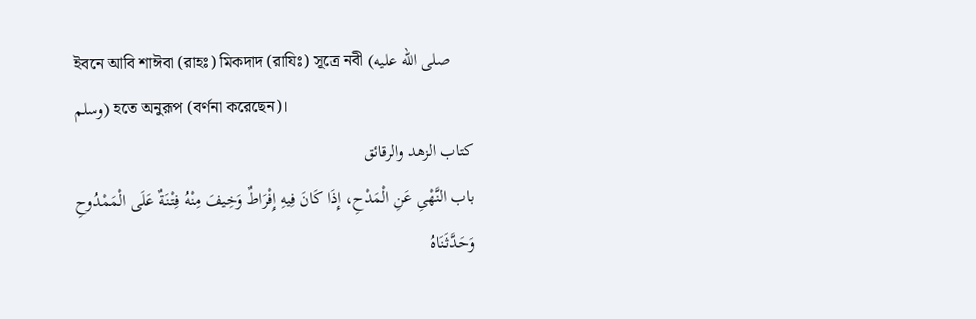ইবনে আবি শাঈবা (রাহঃ) মিকদাদ (রাযিঃ) সূত্রে নবী (صلى الله عليه وسلم) হতে অনুরূপ (বর্ণনা করেছেন)।
كتاب الزهد والرقائق
باب النَّهْىِ عَنِ الْمَدْحِ، إِذَا كَانَ فِيهِ إِفْرَاطٌ وَخِيفَ مِنْهُ فِتْنَةٌ عَلَى الْمَمْدُوحِ
وَحَدَّثَنَاهُ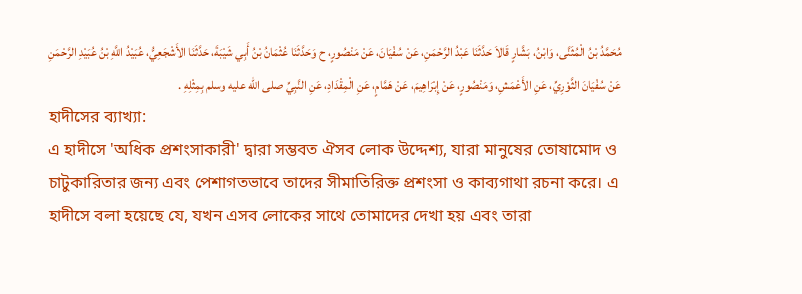مُحَمَّدُ بْنُ الْمُثَنَّى، وَابْنُ، بَشَّارٍ قَالاَ حَدَّثَنَا عَبْدُ الرَّحْمَنِ، عَنْ سُفْيَانَ، عَنْ مَنْصُورٍ، ح وَحَدَّثَنَا عُثْمَانُ بْنُ أَبِي شَيْبَةَ، حَدَّثَنَا الأَشْجَعِيُّ، عُبَيْدُ اللَّهِ بْنُ عُبَيْدِ الرَّحْمَنِ عَنْ سُفْيَانَ الثَّوْرِيِّ، عَنِ الأَعْمَشِ، وَمَنْصُورٍ، عَنْ إِبْرَاهِيمَ، عَنْ هَمَّامٍ، عَنِ الْمِقْدَادِ، عَنِ النَّبِيِّ صلى الله عليه وسلم بِمِثْلِهِ .
হাদীসের ব্যাখ্যা:
এ হাদীসে 'অধিক প্রশংসাকারী' দ্বারা সম্ভবত ঐসব লোক উদ্দেশ্য, যারা মানুষের তোষামোদ ও চাটুকারিতার জন্য এবং পেশাগতভাবে তাদের সীমাতিরিক্ত প্রশংসা ও কাব্যগাথা রচনা করে। এ হাদীসে বলা হয়েছে যে, যখন এসব লোকের সাথে তোমাদের দেখা হয় এবং তারা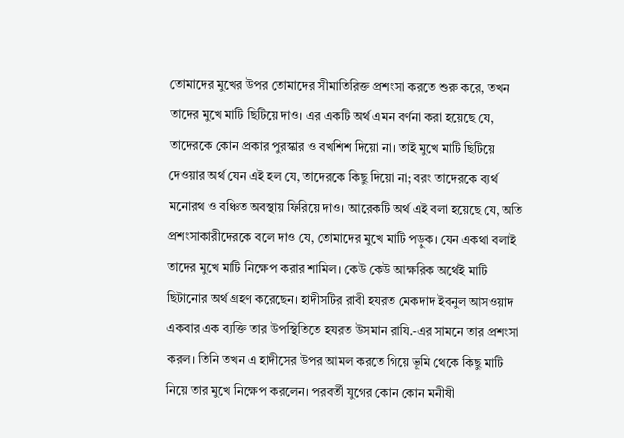তোমাদের মুখের উপর তোমাদের সীমাতিরিক্ত প্রশংসা করতে শুরু করে, তখন তাদের মুখে মাটি ছিটিয়ে দাও। এর একটি অর্থ এমন বর্ণনা করা হয়েছে যে, তাদেরকে কোন প্রকার পুরস্কার ও বখশিশ দিয়ো না। তাই মুখে মাটি ছিটিয়ে দেওয়ার অর্থ যেন এই হল যে, তাদেরকে কিছু দিয়ো না; বরং তাদেরকে ব্যর্থ মনোরথ ও বঞ্চিত অবস্থায় ফিরিয়ে দাও। আরেকটি অর্থ এই বলা হয়েছে যে, অতি প্রশংসাকারীদেরকে বলে দাও যে, তোমাদের মুখে মাটি পড়ুক। যেন একথা বলাই তাদের মুখে মাটি নিক্ষেপ করার শামিল। কেউ কেউ আক্ষরিক অর্থেই মাটি ছিটানোর অর্থ গ্রহণ করেছেন। হাদীসটির রাবী হযরত মেকদাদ ইবনুল আসওয়াদ একবার এক ব্যক্তি তার উপস্থিতিতে হযরত উসমান রাযি.-এর সামনে তার প্রশংসা করল। তিনি তখন এ হাদীসের উপর আমল করতে গিয়ে ভূমি থেকে কিছু মাটি নিয়ে তার মুখে নিক্ষেপ করলেন। পরবর্তী যুগের কোন কোন মনীষী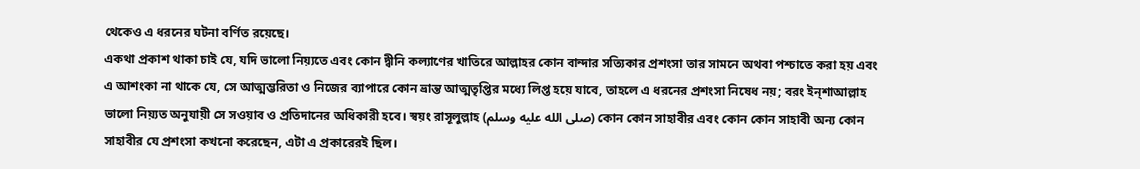থেকেও এ ধরনের ঘটনা বর্ণিত রয়েছে।
একথা প্রকাশ থাকা চাই যে, যদি ভালো নিয়্যতে এবং কোন দ্বীনি কল্যাণের খাতিরে আল্লাহর কোন বান্দার সত্যিকার প্রশংসা তার সামনে অথবা পশ্চাতে করা হয় এবং এ আশংকা না থাকে যে, সে আত্মম্ভরিতা ও নিজের ব্যাপারে কোন ভ্রান্ত আত্মতৃপ্তির মধ্যে লিপ্ত হয়ে যাবে, তাহলে এ ধরনের প্রশংসা নিষেধ নয়; বরং ইন্শাআল্লাহ ভালো নিয়্যত অনুযায়ী সে সওয়াব ও প্রতিদানের অধিকারী হবে। স্বয়ং রাসূলুল্লাহ (صلى الله عليه وسلم) কোন কোন সাহাবীর এবং কোন কোন সাহাবী অন্য কোন সাহাবীর যে প্রশংসা কখনো করেছেন, এটা এ প্রকারেরই ছিল।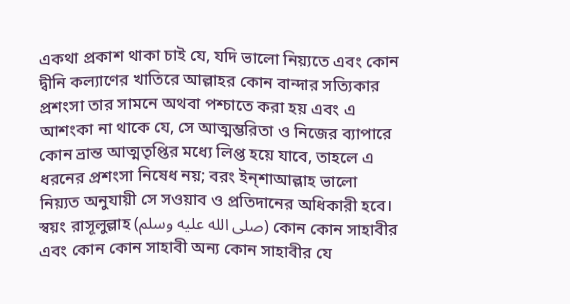একথা প্রকাশ থাকা চাই যে, যদি ভালো নিয়্যতে এবং কোন দ্বীনি কল্যাণের খাতিরে আল্লাহর কোন বান্দার সত্যিকার প্রশংসা তার সামনে অথবা পশ্চাতে করা হয় এবং এ আশংকা না থাকে যে, সে আত্মম্ভরিতা ও নিজের ব্যাপারে কোন ভ্রান্ত আত্মতৃপ্তির মধ্যে লিপ্ত হয়ে যাবে, তাহলে এ ধরনের প্রশংসা নিষেধ নয়; বরং ইন্শাআল্লাহ ভালো নিয়্যত অনুযায়ী সে সওয়াব ও প্রতিদানের অধিকারী হবে। স্বয়ং রাসূলুল্লাহ (صلى الله عليه وسلم) কোন কোন সাহাবীর এবং কোন কোন সাহাবী অন্য কোন সাহাবীর যে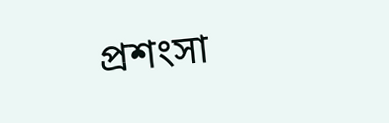প্রশংসা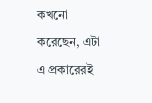কখনো করেছেন, এটা এ প্রকারেরই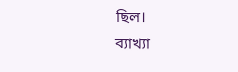ছিল।
ব্যাখ্যা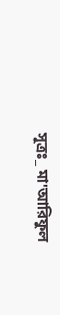সূত্রঃ_ মা'আরিফুল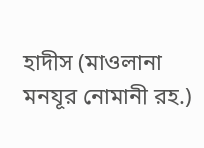হাদীস (মাওলানা মনযূর নোমানী রহ.)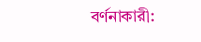বর্ণনাকারী: